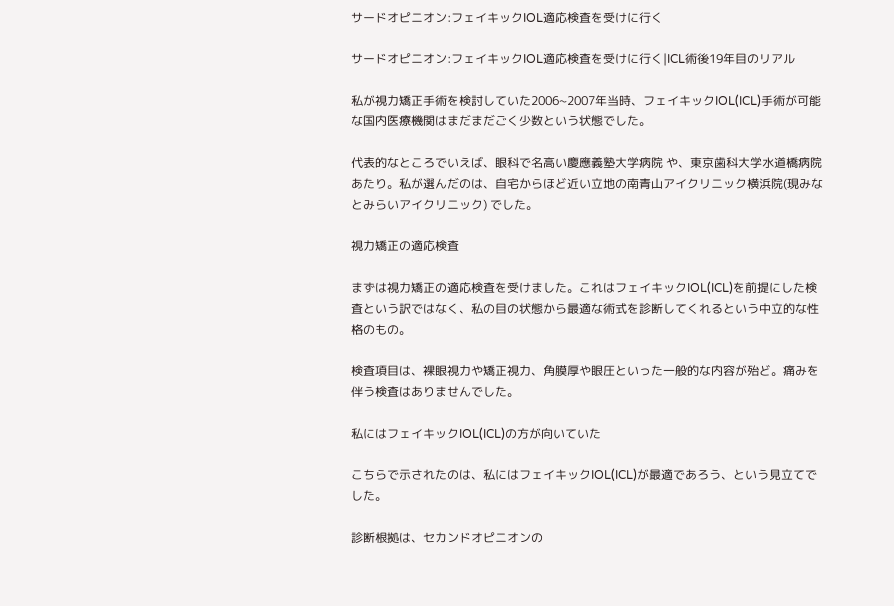サードオピニオン:フェイキックIOL適応検査を受けに行く

サードオピニオン:フェイキックIOL適応検査を受けに行く|ICL術後19年目のリアル

私が視力矯正手術を検討していた2006~2007年当時、フェイキックIOL(ICL)手術が可能な国内医療機関はまだまだごく少数という状態でした。

代表的なところでいえば、眼科で名高い慶應義塾大学病院 や、東京歯科大学水道橋病院 あたり。私が選んだのは、自宅からほど近い立地の南青山アイクリニック横浜院(現みなとみらいアイクリニック) でした。

視力矯正の適応検査

まずは視力矯正の適応検査を受けました。これはフェイキックIOL(ICL)を前提にした検査という訳ではなく、私の目の状態から最適な術式を診断してくれるという中立的な性格のもの。

検査項目は、裸眼視力や矯正視力、角膜厚や眼圧といった一般的な内容が殆ど。痛みを伴う検査はありませんでした。

私にはフェイキックIOL(ICL)の方が向いていた

こちらで示されたのは、私にはフェイキックIOL(ICL)が最適であろう、という見立てでした。

診断根拠は、セカンドオピニオンの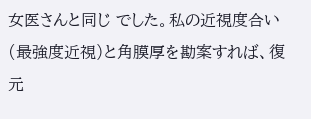女医さんと同じ でした。私の近視度合い(最強度近視)と角膜厚を勘案すれば、復元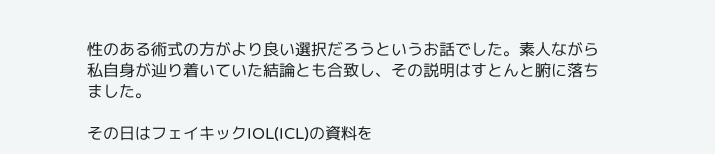性のある術式の方がより良い選択だろうというお話でした。素人ながら私自身が辿り着いていた結論とも合致し、その説明はすとんと腑に落ちました。

その日はフェイキックIOL(ICL)の資料を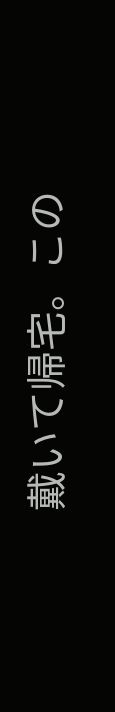戴いて帰宅。この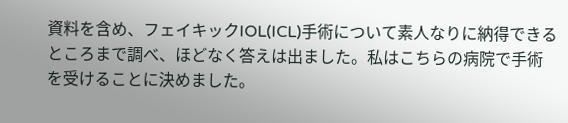資料を含め、フェイキックIOL(ICL)手術について素人なりに納得できるところまで調べ、ほどなく答えは出ました。私はこちらの病院で手術を受けることに決めました。